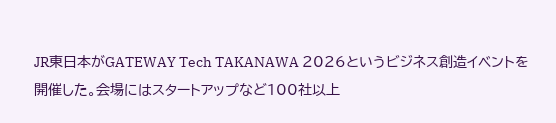JR東日本がGATEWAY Tech TAKANAWA 2026というビジネス創造イベントを開催した。会場にはスタートアップなど100社以上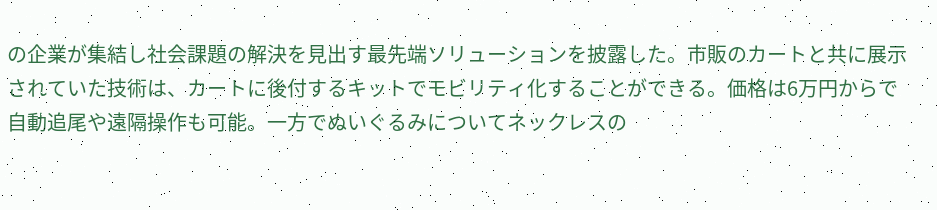の企業が集結し社会課題の解決を見出す最先端ソリューションを披露した。市販のカートと共に展示されていた技術は、カートに後付するキットでモビリティ化することができる。価格は6万円からで自動追尾や遠隔操作も可能。一方でぬいぐるみについてネックレスの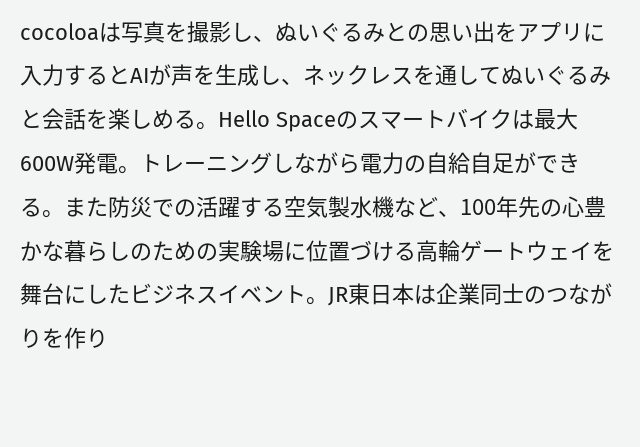cocoloaは写真を撮影し、ぬいぐるみとの思い出をアプリに入力するとAIが声を生成し、ネックレスを通してぬいぐるみと会話を楽しめる。Hello Spaceのスマートバイクは最大600W発電。トレーニングしながら電力の自給自足ができる。また防災での活躍する空気製水機など、100年先の心豊かな暮らしのための実験場に位置づける高輪ゲートウェイを舞台にしたビジネスイベント。JR東日本は企業同士のつながりを作り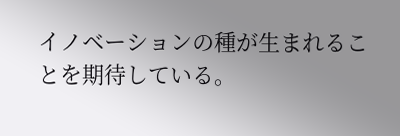イノベーションの種が生まれることを期待している。